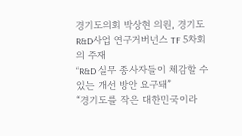경기도의회 박상현 의원, 경기도 R&D사업 연구거버넌스 TF 5차회의 주재
“R&D 실무 종사자들이 체감할 수 있는 개선 방안 요구돼”
“경기도를 작은 대한민국이라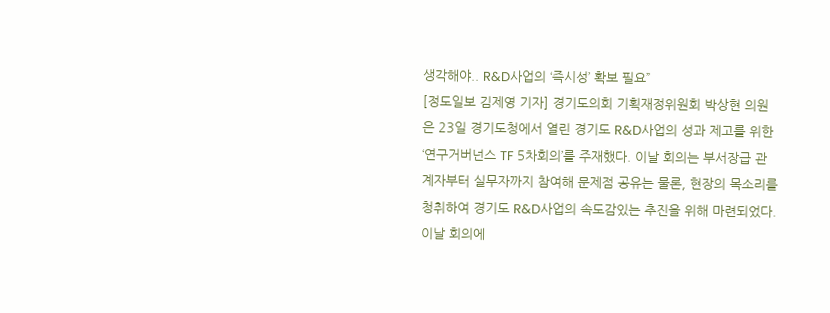생각해야.. R&D사업의 ‘즉시성’ 확보 필요”
[정도일보 김제영 기자] 경기도의회 기획재정위원회 박상현 의원은 23일 경기도청에서 열린 경기도 R&D사업의 성과 제고를 위한 ‘연구거버넌스 TF 5차회의’를 주재했다. 이날 회의는 부서장급 관계자부터 실무자까지 참여해 문제점 공유는 물론, 현장의 목소리를 청취하여 경기도 R&D사업의 속도감있는 추진을 위해 마련되었다. 이날 회의에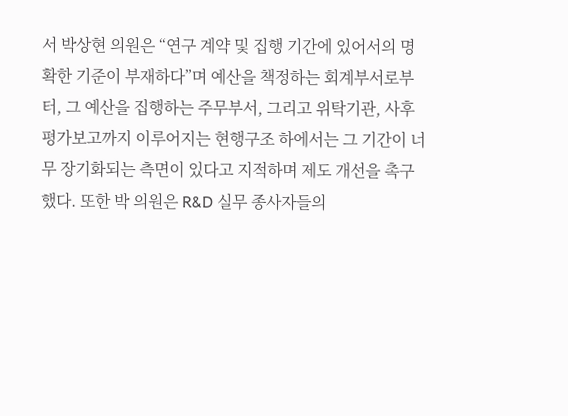서 박상현 의원은 “연구 계약 및 집행 기간에 있어서의 명확한 기준이 부재하다”며 예산을 책정하는 회계부서로부터, 그 예산을 집행하는 주무부서, 그리고 위탁기관, 사후 평가보고까지 이루어지는 현행구조 하에서는 그 기간이 너무 장기화되는 측면이 있다고 지적하며 제도 개선을 촉구했다. 또한 박 의원은 R&D 실무 종사자들의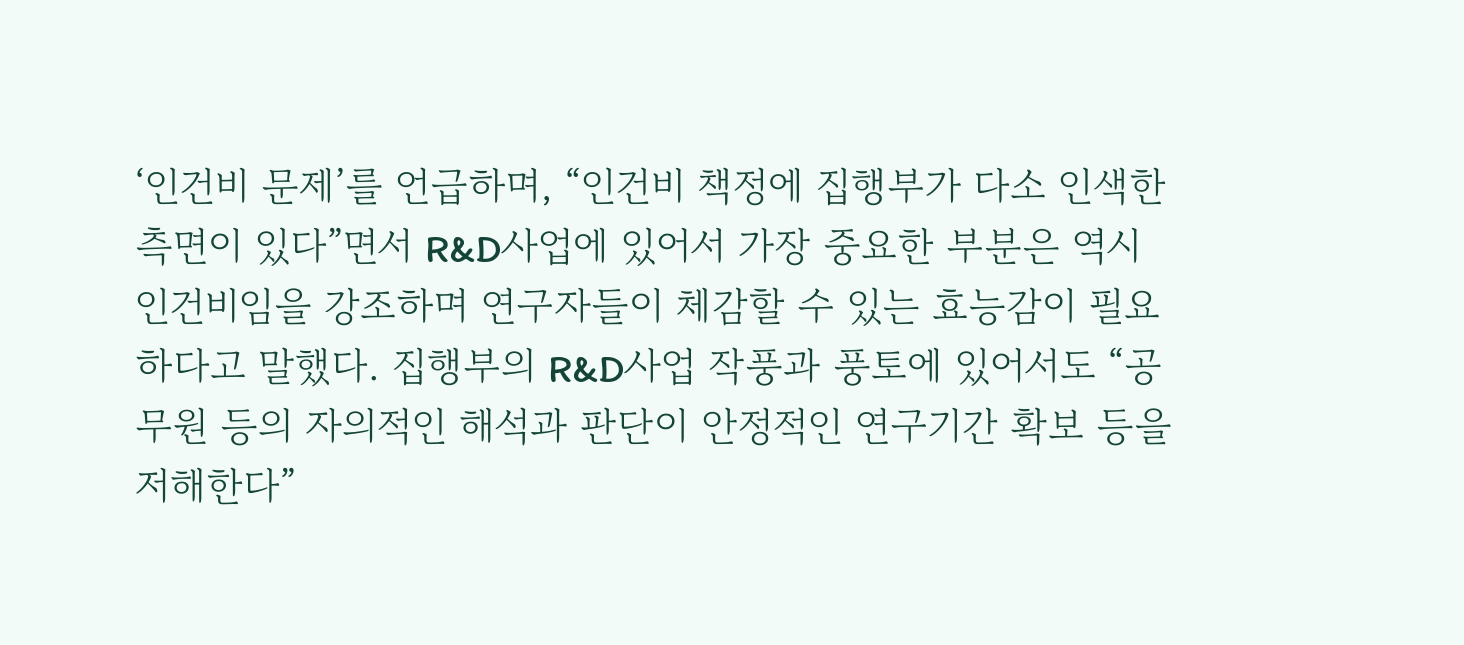‘인건비 문제’를 언급하며, “인건비 책정에 집행부가 다소 인색한 측면이 있다”면서 R&D사업에 있어서 가장 중요한 부분은 역시 인건비임을 강조하며 연구자들이 체감할 수 있는 효능감이 필요하다고 말했다. 집행부의 R&D사업 작풍과 풍토에 있어서도 “공무원 등의 자의적인 해석과 판단이 안정적인 연구기간 확보 등을 저해한다”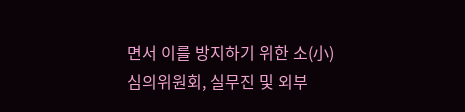면서 이를 방지하기 위한 소(小) 심의위원회, 실무진 및 외부